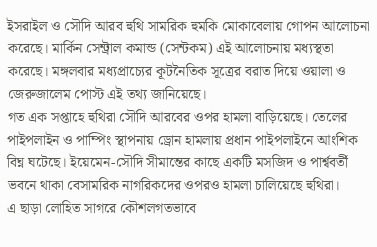ইসরাইল ও সৌদি আরব হুথি সামরিক হুমকি মোকাবেলায় গোপন আলোচনা করেছে। মার্কিন সেন্ট্রাল কমান্ড (সেন্টকম) এই আলোচনায় মধ্যস্থতা করেছে। মঙ্গলবার মধ্যপ্রাচ্যের কূটনৈতিক সূত্রের বরাত দিয়ে ওয়ালা ও জেরুজালেম পোস্ট এই তথ্য জানিয়েছে।
গত এক সপ্তাহে হুথিরা সৌদি আরবের ওপর হামলা বাড়িয়েছে। তেলের পাইপলাইন ও পাম্পিং স্থাপনায় ড্রোন হামলায় প্রধান পাইপলাইনে আংশিক বিঘ্ন ঘটেছে। ইয়েমেন-সৌদি সীমান্তের কাছে একটি মসজিদ ও পার্শ্ববর্তী ভবনে থাকা বেসামরিক নাগরিকদের ওপরও হামলা চালিয়েছে হুথিরা।
এ ছাড়া লোহিত সাগরে কৌশলগতভাবে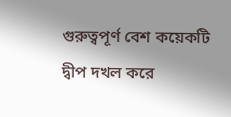গুরুত্বপূর্ণ বেশ কয়েকটি দ্বীপ দখল করে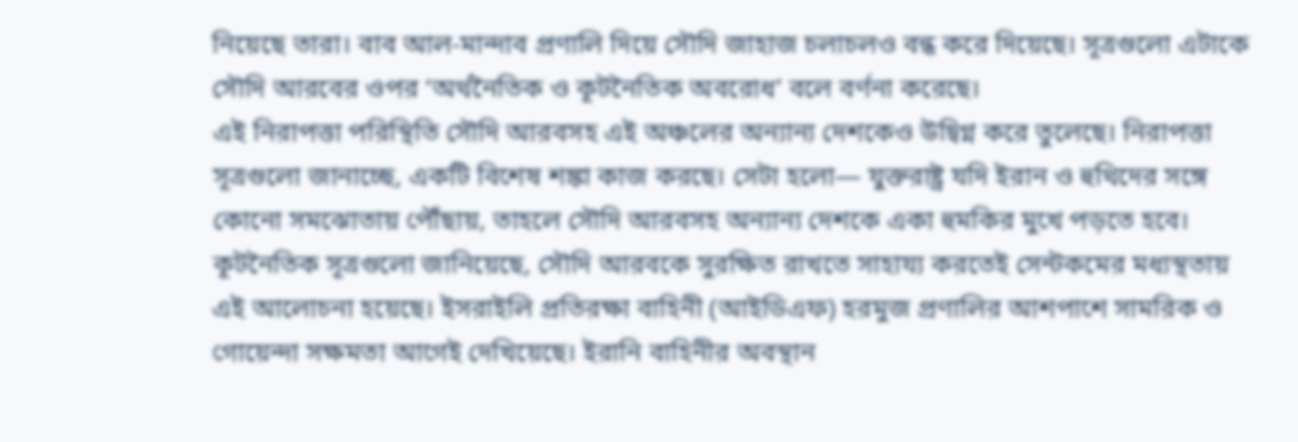নিয়েছে তারা। বাব আল-মান্দাব প্রণালি দিয়ে সৌদি জাহাজ চলাচলও বন্ধ করে দিয়েছে। সূত্রগুলো এটাকে সৌদি আরবের ওপর ‘অর্থনৈতিক ও কূটনৈতিক অবরোধ’ বলে বর্ণনা করেছে।
এই নিরাপত্তা পরিস্থিতি সৌদি আরবসহ এই অঞ্চলের অন্যান্য দেশকেও উদ্বিগ্ন করে তুলেছে। নিরাপত্তা সূত্রগুলো জানাচ্ছে, একটি বিশেষ শঙ্কা কাজ করছে। সেটা হলো— যুক্তরাষ্ট্র যদি ইরান ও হুথিদের সঙ্গে কোনো সমঝোতায় পৌঁছায়, তাহলে সৌদি আরবসহ অন্যান্য দেশকে একা হুমকির মুখে পড়তে হবে।
কূটনৈতিক সূত্রগুলো জানিয়েছে, সৌদি আরবকে সুরক্ষিত রাখতে সাহায্য করতেই সেন্টকমের মধ্যস্থতায় এই আলোচনা হয়েছে। ইসরাইলি প্রতিরক্ষা বাহিনী (আইডিএফ) হরমুজ প্রণালির আশপাশে সামরিক ও গোয়েন্দা সক্ষমতা আগেই দেখিয়েছে। ইরানি বাহিনীর অবস্থান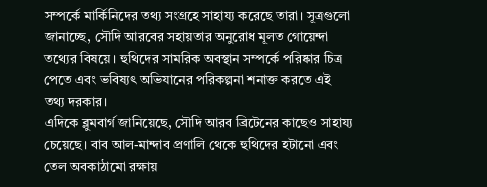সম্পর্কে মার্কিনিদের তথ্য সংগ্রহে সাহায্য করেছে তারা। সূত্রগুলো জানাচ্ছে, সৌদি আরবের সহায়তার অনুরোধ মূলত গোয়েন্দা তথ্যের বিষয়ে। হুথিদের সামরিক অবস্থান সম্পর্কে পরিষ্কার চিত্র পেতে এবং ভবিষ্যৎ অভিযানের পরিকল্পনা শনাক্ত করতে এই তথ্য দরকার।
এদিকে ব্লুমবার্গ জানিয়েছে, সৌদি আরব ব্রিটেনের কাছেও সাহায্য চেয়েছে। বাব আল-মান্দাব প্রণালি থেকে হুথিদের হটানো এবং তেল অবকাঠামো রক্ষায়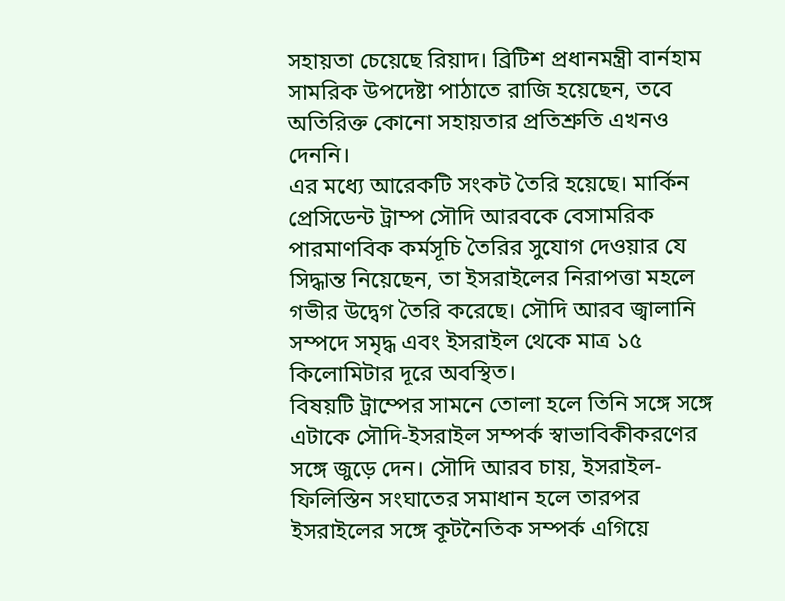সহায়তা চেয়েছে রিয়াদ। ব্রিটিশ প্রধানমন্ত্রী বার্নহাম সামরিক উপদেষ্টা পাঠাতে রাজি হয়েছেন, তবে অতিরিক্ত কোনো সহায়তার প্রতিশ্রুতি এখনও দেননি।
এর মধ্যে আরেকটি সংকট তৈরি হয়েছে। মার্কিন প্রেসিডেন্ট ট্রাম্প সৌদি আরবকে বেসামরিক পারমাণবিক কর্মসূচি তৈরির সুযোগ দেওয়ার যে সিদ্ধান্ত নিয়েছেন, তা ইসরাইলের নিরাপত্তা মহলে গভীর উদ্বেগ তৈরি করেছে। সৌদি আরব জ্বালানি সম্পদে সমৃদ্ধ এবং ইসরাইল থেকে মাত্র ১৫ কিলোমিটার দূরে অবস্থিত।
বিষয়টি ট্রাম্পের সামনে তোলা হলে তিনি সঙ্গে সঙ্গে এটাকে সৌদি-ইসরাইল সম্পর্ক স্বাভাবিকীকরণের সঙ্গে জুড়ে দেন। সৌদি আরব চায়, ইসরাইল-ফিলিস্তিন সংঘাতের সমাধান হলে তারপর ইসরাইলের সঙ্গে কূটনৈতিক সম্পর্ক এগিয়ে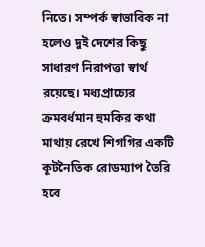নিতে। সম্পর্ক স্বাভাবিক না হলেও দুই দেশের কিছু সাধারণ নিরাপত্তা স্বার্থ রয়েছে। মধ্যপ্রাচ্যের ক্রমবর্ধমান হুমকির কথা মাথায় রেখে শিগগির একটি কূটনৈতিক রোডম্যাপ তৈরি হবে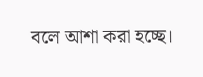বলে আশা করা হচ্ছে।